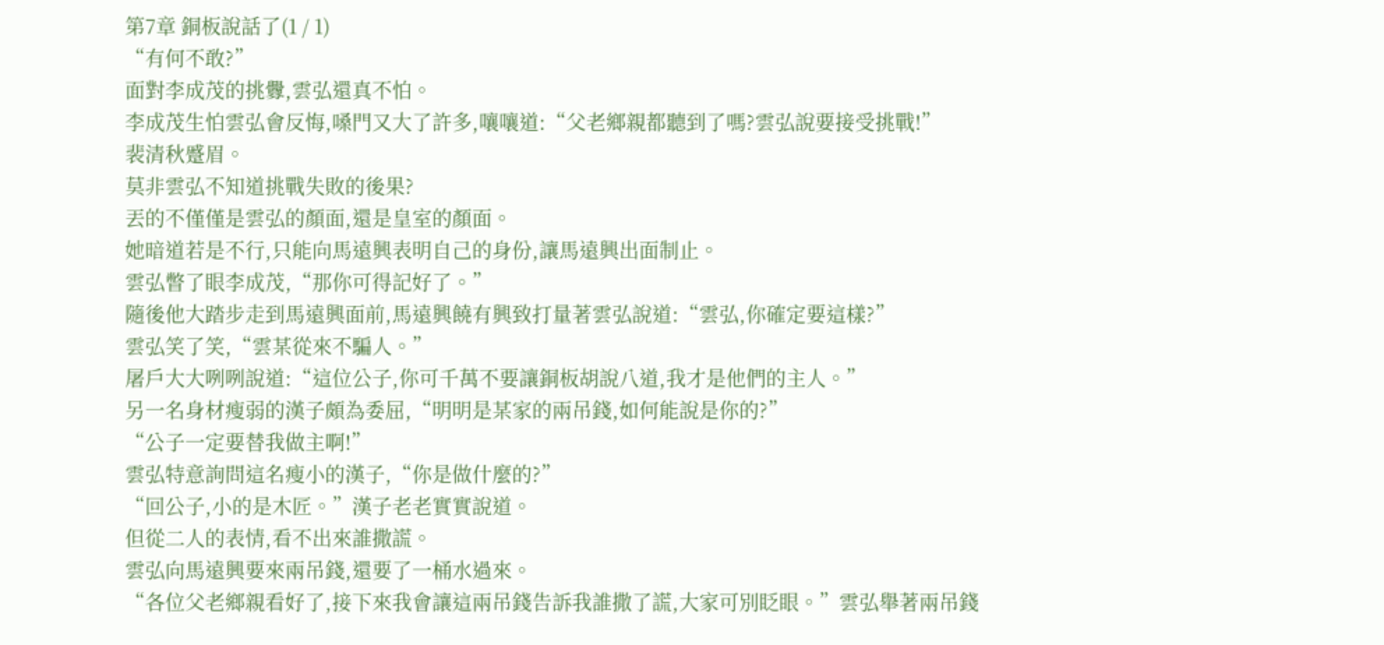第7章 銅板說話了(1 / 1)
“有何不敢?”
面對李成茂的挑釁,雲弘還真不怕。
李成茂生怕雲弘會反悔,嗓門又大了許多,嚷嚷道:“父老鄉親都聽到了嗎?雲弘說要接受挑戰!”
裴清秋蹙眉。
莫非雲弘不知道挑戰失敗的後果?
丟的不僅僅是雲弘的顏面,還是皇室的顏面。
她暗道若是不行,只能向馬遠興表明自己的身份,讓馬遠興出面制止。
雲弘瞥了眼李成茂,“那你可得記好了。”
隨後他大踏步走到馬遠興面前,馬遠興饒有興致打量著雲弘說道:“雲弘,你確定要這樣?”
雲弘笑了笑,“雲某從來不騙人。”
屠戶大大咧咧說道:“這位公子,你可千萬不要讓銅板胡說八道,我才是他們的主人。”
另一名身材瘦弱的漢子頗為委屈,“明明是某家的兩吊錢,如何能說是你的?”
“公子一定要替我做主啊!”
雲弘特意詢問這名瘦小的漢子,“你是做什麼的?”
“回公子,小的是木匠。”漢子老老實實說道。
但從二人的表情,看不出來誰撒謊。
雲弘向馬遠興要來兩吊錢,還要了一桶水過來。
“各位父老鄉親看好了,接下來我會讓這兩吊錢告訴我誰撒了謊,大家可別眨眼。”雲弘舉著兩吊錢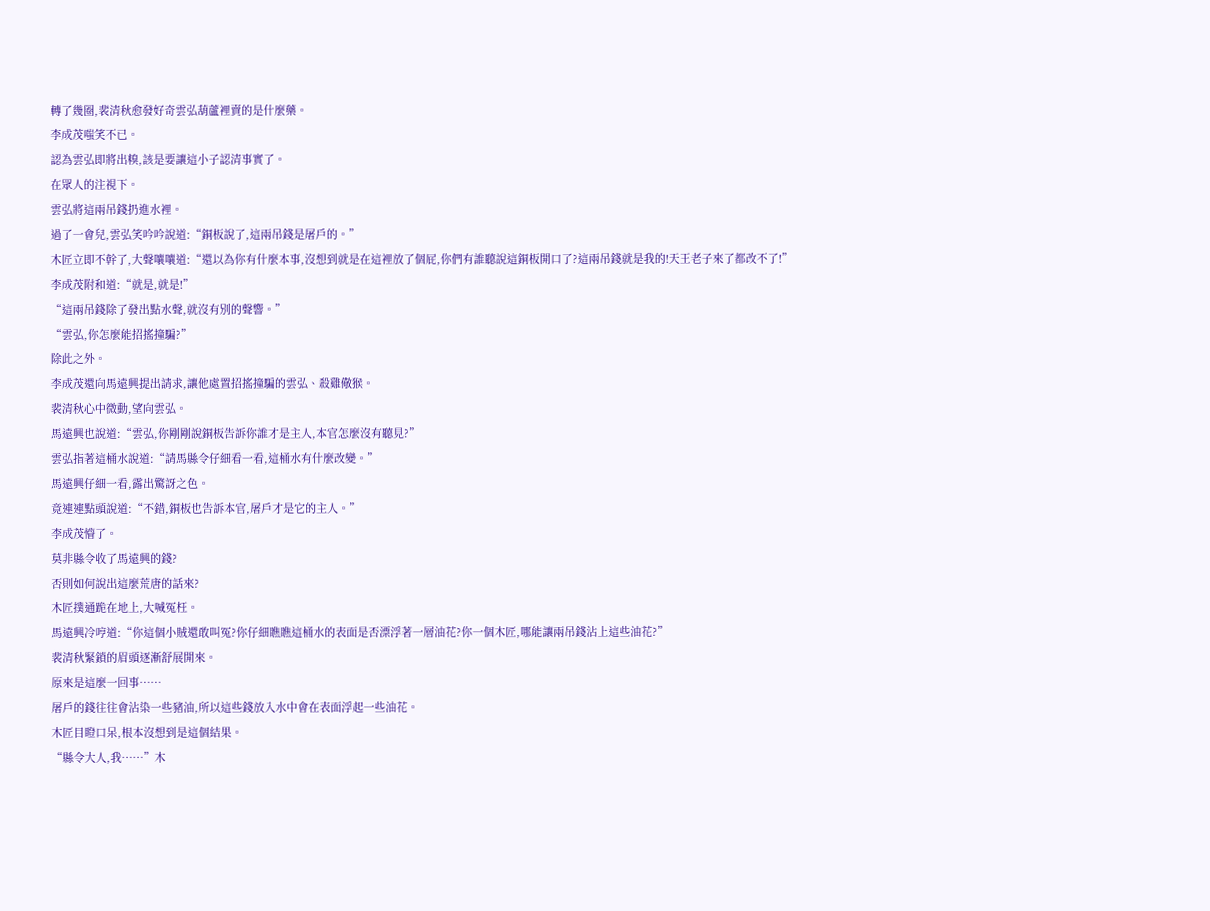轉了幾圈,裴清秋愈發好奇雲弘葫蘆裡賣的是什麼藥。
李成茂嗤笑不已。
認為雲弘即將出糗,該是要讓這小子認清事實了。
在眾人的注視下。
雲弘將這兩吊錢扔進水裡。
過了一會兒,雲弘笑吟吟說道:“銅板說了,這兩吊錢是屠戶的。”
木匠立即不幹了,大聲嚷嚷道:“還以為你有什麼本事,沒想到就是在這裡放了個屁,你們有誰聽說這銅板開口了?這兩吊錢就是我的!天王老子來了都改不了!”
李成茂附和道:“就是,就是!”
“這兩吊錢除了發出點水聲,就沒有別的聲響。”
“雲弘,你怎麼能招搖撞騙?”
除此之外。
李成茂還向馬遠興提出請求,讓他處置招搖撞騙的雲弘、殺雞儆猴。
裴清秋心中微動,望向雲弘。
馬遠興也說道:“雲弘,你剛剛說銅板告訴你誰才是主人,本官怎麼沒有聽見?”
雲弘指著這桶水說道:“請馬縣令仔細看一看,這桶水有什麼改變。”
馬遠興仔細一看,露出驚訝之色。
竟連連點頭說道:“不錯,銅板也告訴本官,屠戶才是它的主人。”
李成茂懵了。
莫非縣令收了馬遠興的錢?
否則如何說出這麼荒唐的話來?
木匠撲通跪在地上,大喊冤枉。
馬遠興冷哼道:“你這個小賊還敢叫冤?你仔細瞧瞧這桶水的表面是否漂浮著一層油花?你一個木匠,哪能讓兩吊錢沾上這些油花?”
裴清秋緊鎖的眉頭逐漸舒展開來。
原來是這麼一回事……
屠戶的錢往往會沾染一些豬油,所以這些錢放入水中會在表面浮起一些油花。
木匠目瞪口呆,根本沒想到是這個結果。
“縣令大人,我……”木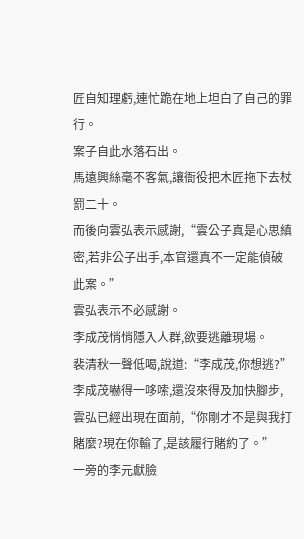匠自知理虧,連忙跪在地上坦白了自己的罪行。
案子自此水落石出。
馬遠興絲毫不客氣,讓衙役把木匠拖下去杖罰二十。
而後向雲弘表示感謝,“雲公子真是心思縝密,若非公子出手,本官還真不一定能偵破此案。”
雲弘表示不必感謝。
李成茂悄悄隱入人群,欲要逃離現場。
裴清秋一聲低喝,說道:“李成茂,你想逃?”
李成茂嚇得一哆嗦,還沒來得及加快腳步,雲弘已經出現在面前,“你剛才不是與我打賭麼?現在你輸了,是該履行賭約了。”
一旁的李元獻臉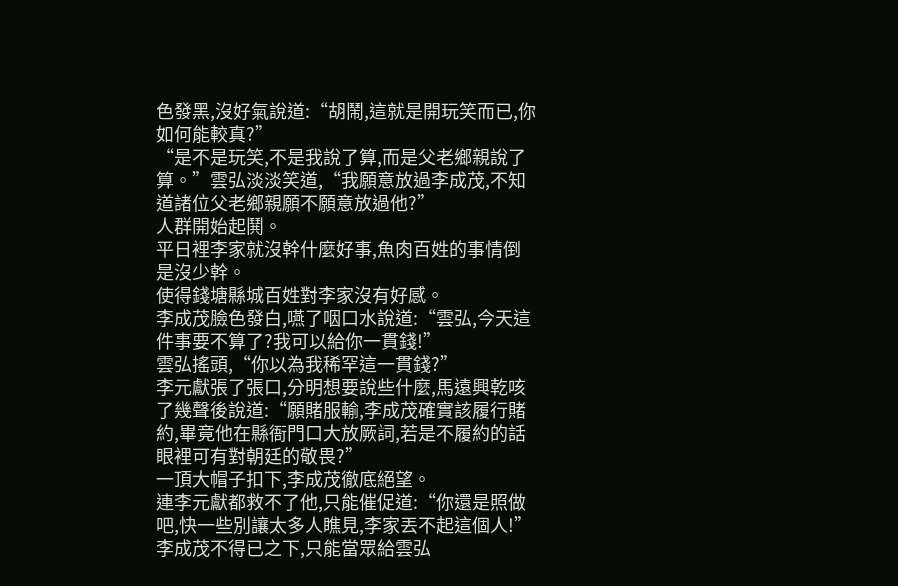色發黑,沒好氣說道:“胡鬧,這就是開玩笑而已,你如何能較真?”
“是不是玩笑,不是我說了算,而是父老鄉親說了算。”雲弘淡淡笑道,“我願意放過李成茂,不知道諸位父老鄉親願不願意放過他?”
人群開始起鬨。
平日裡李家就沒幹什麼好事,魚肉百姓的事情倒是沒少幹。
使得錢塘縣城百姓對李家沒有好感。
李成茂臉色發白,嚥了咽口水說道:“雲弘,今天這件事要不算了?我可以給你一貫錢!”
雲弘搖頭,“你以為我稀罕這一貫錢?”
李元獻張了張口,分明想要說些什麼,馬遠興乾咳了幾聲後說道:“願賭服輸,李成茂確實該履行賭約,畢竟他在縣衙門口大放厥詞,若是不履約的話眼裡可有對朝廷的敬畏?”
一頂大帽子扣下,李成茂徹底絕望。
連李元獻都救不了他,只能催促道:“你還是照做吧,快一些別讓太多人瞧見,李家丟不起這個人!”
李成茂不得已之下,只能當眾給雲弘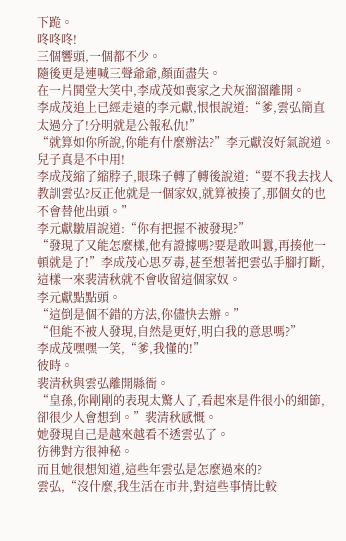下跪。
咚咚咚!
三個響頭,一個都不少。
隨後更是連喊三聲爺爺,顏面盡失。
在一片鬨堂大笑中,李成茂如喪家之犬灰溜溜離開。
李成茂追上已經走遠的李元獻,恨恨說道:“爹,雲弘簡直太過分了!分明就是公報私仇!”
“就算如你所說,你能有什麼辦法?”李元獻沒好氣說道。
兒子真是不中用!
李成茂縮了縮脖子,眼珠子轉了轉後說道:“要不我去找人教訓雲弘?反正他就是一個家奴,就算被揍了,那個女的也不會替他出頭。”
李元獻皺眉說道:“你有把握不被發現?”
“發現了又能怎麼樣,他有證據嗎?要是敢叫囂,再揍他一頓就是了!”李成茂心思歹毒,甚至想著把雲弘手腳打斷,這樣一來裴清秋就不會收留這個家奴。
李元獻點點頭。
“這倒是個不錯的方法,你儘快去辦。”
“但能不被人發現,自然是更好,明白我的意思嗎?”
李成茂嘿嘿一笑,“爹,我懂的!”
彼時。
裴清秋與雲弘離開縣衙。
“皇孫,你剛剛的表現太驚人了,看起來是件很小的細節,卻很少人會想到。”裴清秋感慨。
她發現自己是越來越看不透雲弘了。
彷彿對方很神秘。
而且她很想知道,這些年雲弘是怎麼過來的?
雲弘,“沒什麼,我生活在市井,對這些事情比較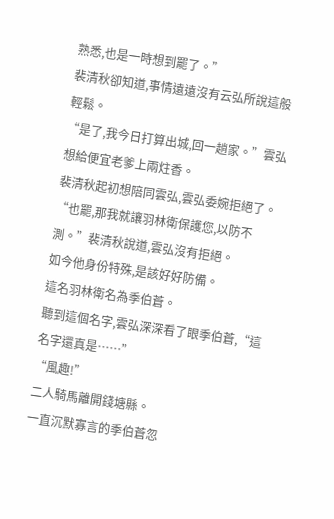熟悉,也是一時想到罷了。”
裴清秋卻知道,事情遠遠沒有云弘所說這般輕鬆。
“是了,我今日打算出城,回一趟家。”雲弘想給便宜老爹上兩炷香。
裴清秋起初想陪同雲弘,雲弘委婉拒絕了。
“也罷,那我就讓羽林衛保護您,以防不測。”裴清秋說道,雲弘沒有拒絕。
如今他身份特殊,是該好好防備。
這名羽林衛名為季伯蒼。
聽到這個名字,雲弘深深看了眼季伯蒼,“這名字還真是……”
“風趣!”
二人騎馬離開錢塘縣。
一直沉默寡言的季伯蒼忽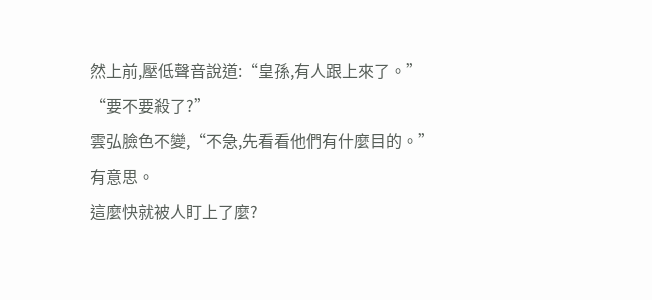然上前,壓低聲音說道:“皇孫,有人跟上來了。”
“要不要殺了?”
雲弘臉色不變,“不急,先看看他們有什麼目的。”
有意思。
這麼快就被人盯上了麼?